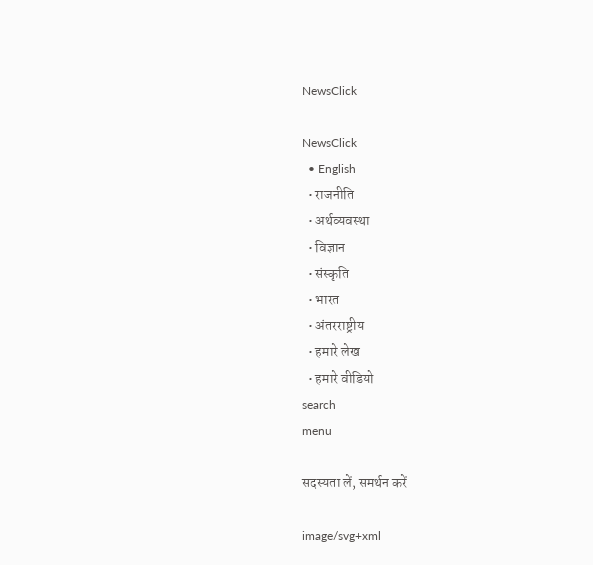NewsClick

NewsClick
  • English
  • राजनीति
  • अर्थव्यवस्था
  • विज्ञान
  • संस्कृति
  • भारत
  • अंतरराष्ट्रीय
  • हमारे लेख
  • हमारे वीडियो
search
menu

सदस्यता लें, समर्थन करें

image/svg+xml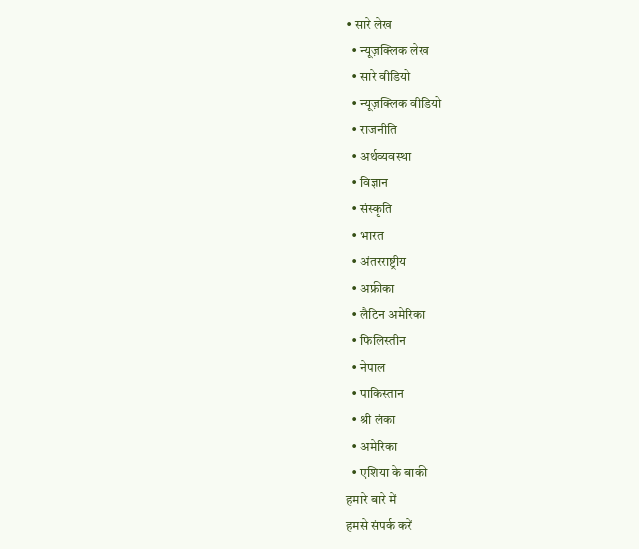• सारे लेख
  • न्यूज़क्लिक लेख
  • सारे वीडियो
  • न्यूज़क्लिक वीडियो
  • राजनीति
  • अर्थव्यवस्था
  • विज्ञान
  • संस्कृति
  • भारत
  • अंतरराष्ट्रीय
  • अफ्रीका
  • लैटिन अमेरिका
  • फिलिस्तीन
  • नेपाल
  • पाकिस्तान
  • श्री लंका
  • अमेरिका
  • एशिया के बाकी
हमारे बारे में
हमसे संपर्क करें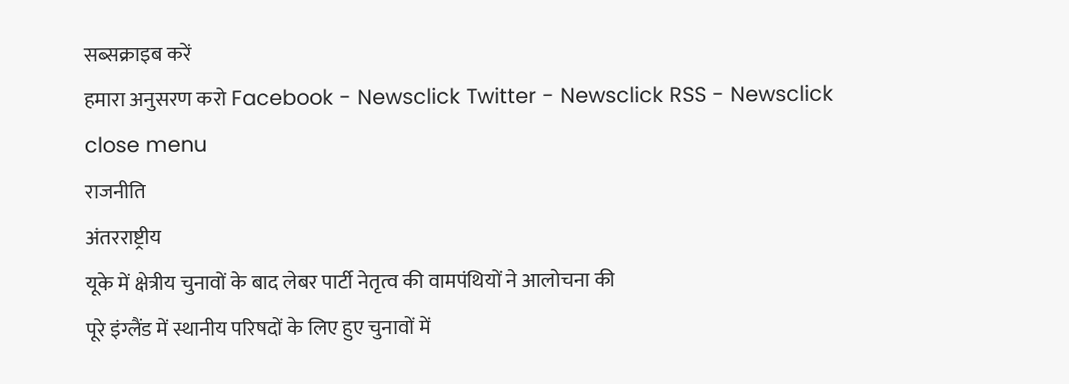सब्सक्राइब करें
हमारा अनुसरण करो Facebook - Newsclick Twitter - Newsclick RSS - Newsclick
close menu
राजनीति
अंतरराष्ट्रीय
यूके में क्षेत्रीय चुनावों के बाद लेबर पार्टी नेतृत्व की वामपंथियों ने आलोचना की
पूरे इंग्लैंड में स्थानीय परिषदों के लिए हुए चुनावों में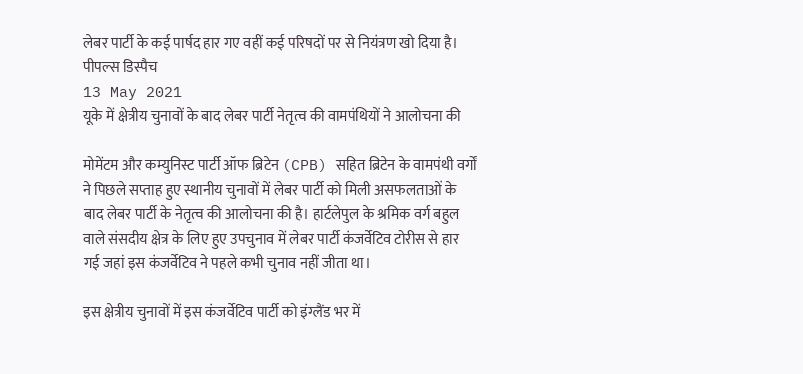लेबर पार्टी के कई पार्षद हार गए वहीं कई परिषदों पर से नियंत्रण खो दिया है।
पीपल्स डिस्पैच
13 May 2021
यूके में क्षेत्रीय चुनावों के बाद लेबर पार्टी नेतृत्व की वामपंथियों ने आलोचना की

मोमेंटम और कम्युनिस्ट पार्टी ऑफ ब्रिटेन (CPB) सहित ब्रिटेन के वामपंथी वर्गों ने पिछले सप्ताह हुए स्थानीय चुनावों में लेबर पार्टी को मिली असफलताओं के बाद लेबर पार्टी के नेतृत्व की आलोचना की है। हार्टलेपुल के श्रमिक वर्ग बहुल वाले संसदीय क्षेत्र के लिए हुए उपचुनाव में लेबर पार्टी कंजर्वेटिव टोरीस से हार गई जहां इस कंजर्वेटिव ने पहले कभी चुनाव नहीं जीता था।

इस क्षेत्रीय चुनावों में इस कंजर्वेटिव पार्टी को इंग्लैंड भर में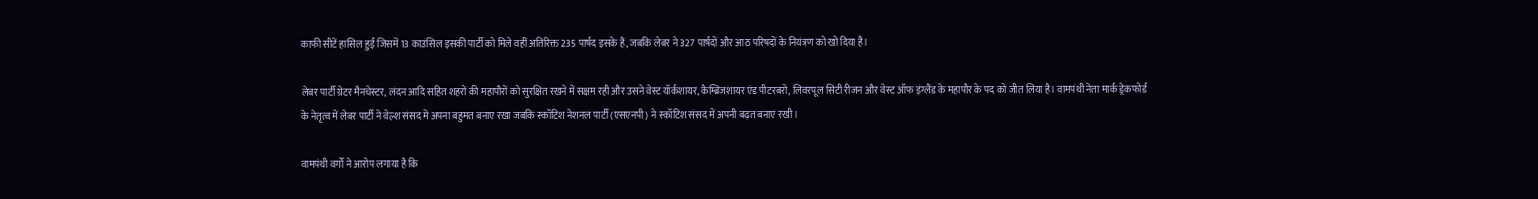काफी सीटें हासिल हुईं जिसमें 13 काउंसिल इसकी पार्टी को मिले वहीं अतिरिक्त 235 पार्षद इसके हैं, जबकि लेबर ने 327 पार्षदों और आठ परिषदों के नियंत्रण को खो दिया है।

लेबर पार्टी ग्रेटर मैनचेस्टर, लंदन आदि सहित शहरों की महापौरों को सुरक्षित रखने में सक्षम रही और उसने वेस्ट यॉर्कशायर, कैम्ब्रिजशायर एंड पीटरबरो, लिवरपूल सिटी रीजन और वेस्ट ऑफ इंग्लैंड के महापौर के पद को जीत लिया है। वामपंथी नेता मार्क ड्रेकफोर्ड के नेतृत्व में लेबर पार्टी ने वेल्श संसद में अपना बहुमत बनाए रखा जबकि स्कॉटिश नेशनल पार्टी (एसएनपी) ने स्कॉटिश संसद में अपनी बढ़त बनाए रखी।

वामपंथी वर्गों ने आरोप लगाया है कि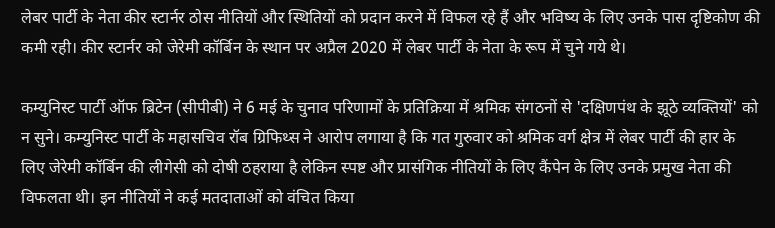लेबर पार्टी के नेता कीर स्टार्नर ठोस नीतियों और स्थितियों को प्रदान करने में विफल रहे हैं और भविष्य के लिए उनके पास दृष्टिकोण की कमी रही। कीर स्टार्नर को जेरेमी कॉर्बिन के स्थान पर अप्रैल 2020 में लेबर पार्टी के नेता के रूप में चुने गये थे।

कम्युनिस्ट पार्टी ऑफ ब्रिटेन (सीपीबी) ने 6 मई के चुनाव परिणामों के प्रतिक्रिया में श्रमिक संगठनों से 'दक्षिणपंथ के झूठे व्यक्तियों' को न सुने। कम्युनिस्ट पार्टी के महासचिव रॉब ग्रिफिथ्स ने आरोप लगाया है कि गत गुरुवार को श्रमिक वर्ग क्षेत्र में लेबर पार्टी की हार के लिए जेरेमी कॉर्बिन की लीगेसी को दोषी ठहराया है लेकिन स्पष्ट और प्रासंगिक नीतियों के लिए कैंपेन के लिए उनके प्रमुख नेता की विफलता थी। इन नीतियों ने कई मतदाताओं को वंचित किया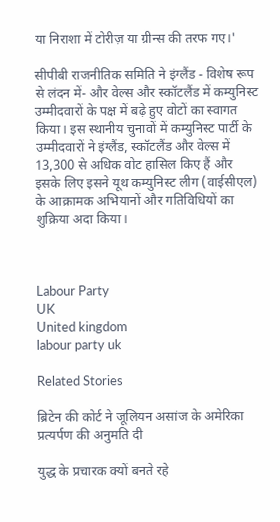या निराशा में टोरीज़ या ग्रीन्स की तरफ गए।'

सीपीबी राजनीतिक समिति ने इंग्लैंड - विशेष रूप से लंदन में- और वेल्स और स्कॉटलैंड में कम्युनिस्ट उम्मीदवारों के पक्ष में बढ़े हुए वोटों का स्वागत किया। इस स्थानीय चुनावों में कम्युनिस्ट पार्टी के उम्मीदवारों ने इंग्लैंड, स्कॉटलैंड और वेल्स में 13,300 से अधिक वोट हासिल किए हैं और इसके लिए इसने यूथ कम्युनिस्ट लीग (वाईसीएल) के आक्रामक अभियानों और गतिविधियों का शुक्रिया अदा किया।



Labour Party
UK
United kingdom
labour party uk

Related Stories

ब्रिटेन की कोर्ट ने जूलियन असांज के अमेरिका प्रत्यर्पण की अनुमति दी

युद्ध के प्रचारक क्यों बनते रहे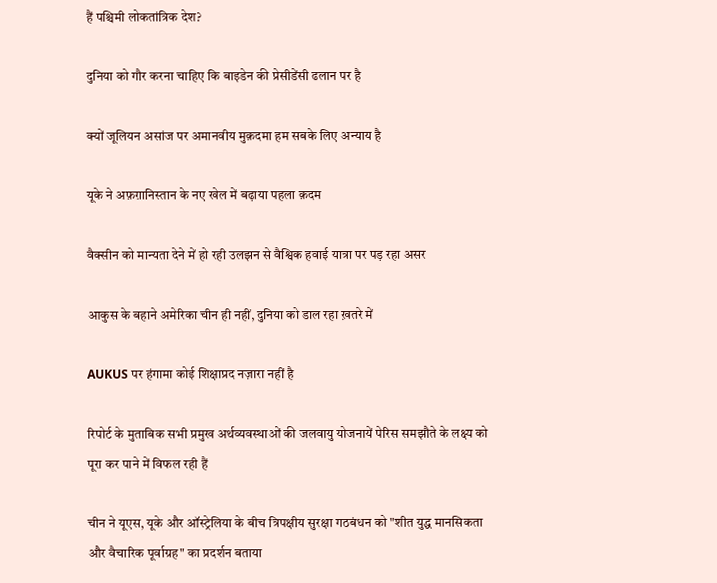हैं पश्चिमी लोकतांत्रिक देश?

दुनिया को गौर करना चाहिए कि बाइडेन की प्रेसीडेंसी ढलान पर है

क्यों जूलियन असांज पर अमानवीय मुक़दमा हम सबके लिए अन्याय है

यूके ने अफ़ग़ानिस्तान के नए खेल में बढ़ाया पहला क़दम

वैक्सीन को मान्यता देने में हो रही उलझन से वैश्विक हवाई यात्रा पर पड़ रहा असर

आकुस के बहाने अमेरिका चीन ही नहीं, दुनिया को डाल रहा ख़तरे में

AUKUS पर हंगामा कोई शिक्षाप्रद नज़ारा नहीं है

रिपोर्ट के मुताबिक सभी प्रमुख अर्थव्यवस्थाओं की जलवायु योजनायें पेरिस समझौते के लक्ष्य को पूरा कर पाने में विफल रही हैं

चीन ने यूएस, यूके और ऑस्ट्रेलिया के बीच त्रिपक्षीय सुरक्षा गठबंधन को "शीत युद्ध मानसिकता और वैचारिक पूर्वाग्रह" का प्रदर्शन बताया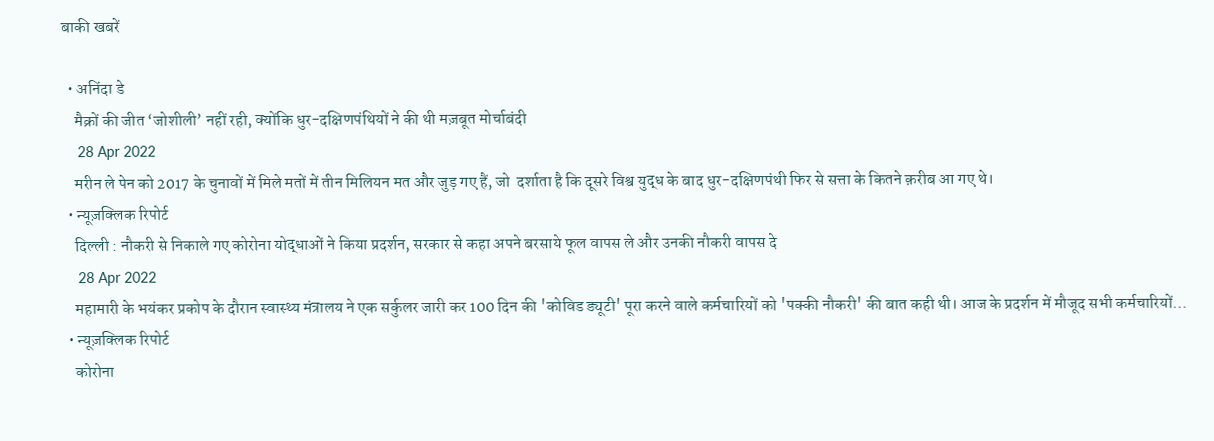बाकी खबरें

  • अनिंदा डे
    मैक्रों की जीत ‘जोशीली’ नहीं रही, क्योंकि धुर-दक्षिणपंथियों ने की थी मज़बूत मोर्चाबंदी
    28 Apr 2022
    मरीन ले पेन को 2017 के चुनावों में मिले मतों में तीन मिलियन मत और जुड़ गए हैं, जो  दर्शाता है कि दूसरे विश्व युद्ध के बाद धुर-दक्षिणपंथी फिर से सत्ता के कितने क़रीब आ गए थे।
  • न्यूज़क्लिक रिपोर्ट
    दिल्ली : नौकरी से निकाले गए कोरोना योद्धाओं ने किया प्रदर्शन, सरकार से कहा अपने बरसाये फूल वापस ले और उनकी नौकरी वापस दे
    28 Apr 2022
    महामारी के भयंकर प्रकोप के दौरान स्वास्थ्य मंत्रालय ने एक सर्कुलर जारी कर 100 दिन की 'कोविड ड्यूटी' पूरा करने वाले कर्मचारियों को 'पक्की नौकरी' की बात कही थी। आज के प्रदर्शन में मौजूद सभी कर्मचारियों…
  • न्यूज़क्लिक रिपोर्ट
    कोरोना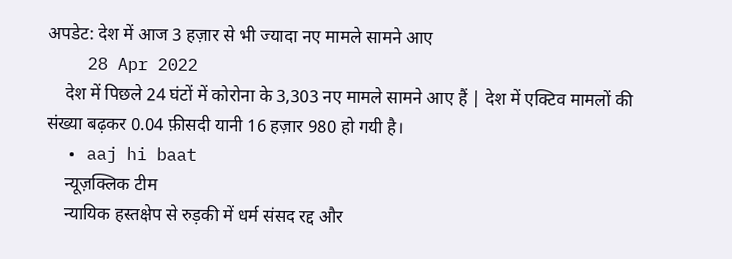अपडेट: देश में आज 3 हज़ार से भी ज्यादा नए मामले सामने आए
    28 Apr 2022
    देश में पिछले 24 घंटों में कोरोना के 3,303 नए मामले सामने आए हैं | देश में एक्टिव मामलों की संख्या बढ़कर 0.04 फ़ीसदी यानी 16 हज़ार 980 हो गयी है।
  • aaj hi baat
    न्यूज़क्लिक टीम
    न्यायिक हस्तक्षेप से रुड़की में धर्म संसद रद्द और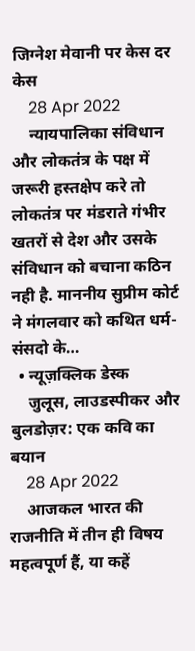जिग्नेश मेवानी पर केस दर केस
    28 Apr 2022
    न्यायपालिका संविधान और लोकतंत्र के पक्ष में जरूरी हस्तक्षेप करे तो लोकतंत्र पर मंडराते गंभीर खतरों से देश और उसके संविधान को बचाना कठिन नही है. माननीय सुप्रीम कोर्ट ने मंगलवार को कथित धर्म-संसदो के…
  • न्यूज़क्लिक डेस्क
    जुलूस, लाउडस्पीकर और बुलडोज़र: एक कवि का बयान
    28 Apr 2022
    आजकल भारत की राजनीति में तीन ही विषय महत्वपूर्ण हैं, या कहें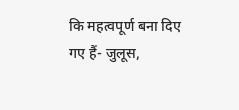कि महत्वपूर्ण बना दिए गए हैं- जुलूस,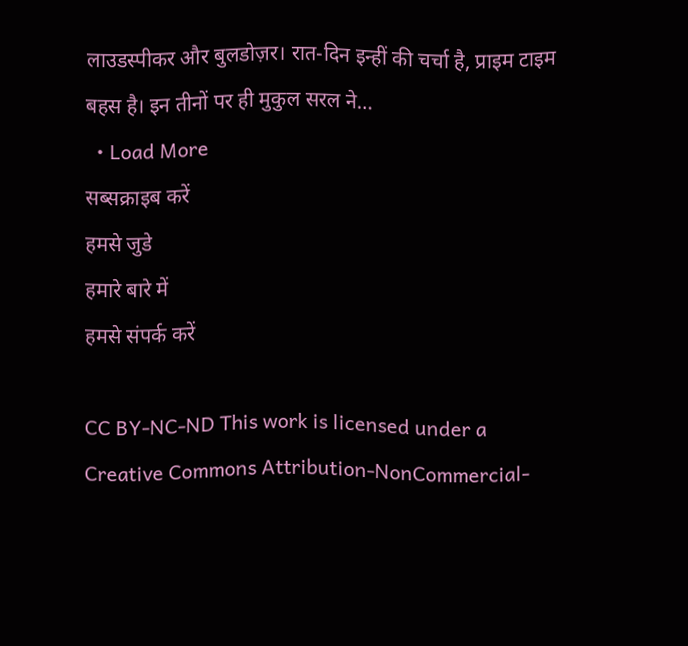लाउडस्पीकर और बुलडोज़र। रात-दिन इन्हीं की चर्चा है, प्राइम टाइम बहस है। इन तीनों पर ही मुकुल सरल ने…
  • Load More
सब्सक्राइब करें
हमसे जुडे
हमारे बारे में
हमसे संपर्क करें

CC BY-NC-ND This work is licensed under a Creative Commons Attribution-NonCommercial-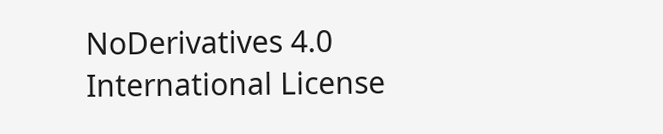NoDerivatives 4.0 International License